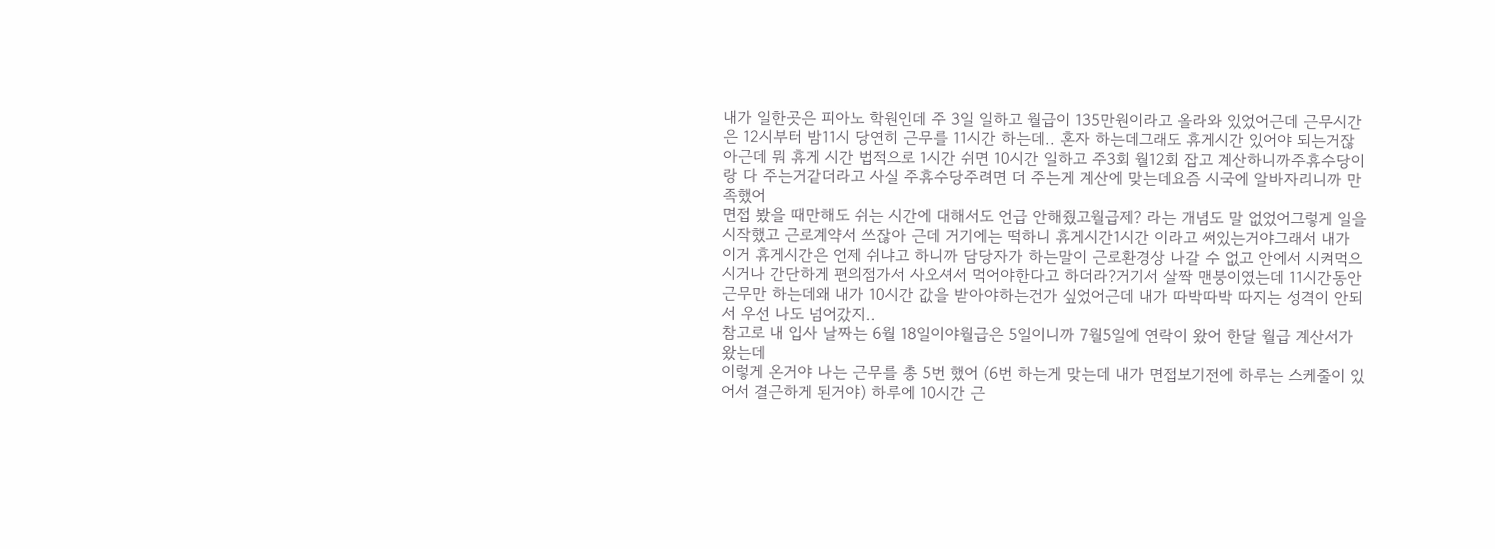내가 일한곳은 피아노 학원인데 주 3일 일하고 월급이 135만원이라고 올라와 있었어근데 근무시간은 12시부터 밤11시 당연히 근무를 11시간 하는데.. 혼자 하는데그래도 휴게시간 있어야 되는거잖아근데 뭐 휴게 시간 법적으로 1시간 쉬면 10시간 일하고 주3회 월12회 잡고 계산하니까주휴수당이랑 다 주는거같더라고 사실 주휴수당주려면 더 주는게 계산에 맞는데요즘 시국에 알바자리니까 만족했어
면접 봤을 때만해도 쉬는 시간에 대해서도 언급 안해줬고월급제? 라는 개념도 말 없었어그렇게 일을 시작했고 근로계약서 쓰잖아 근데 거기에는 떡하니 휴게시간1시간 이라고 써있는거야그래서 내가 이거 휴게시간은 언제 쉬냐고 하니까 담당자가 하는말이 근로환경상 나갈 수 없고 안에서 시켜먹으시거나 간단하게 편의점가서 사오셔서 먹어야한다고 하더라?거기서 살짝 맨붕이였는데 11시간동안 근무만 하는데왜 내가 10시간 값을 받아야하는건가 싶었어근데 내가 따박따박 따지는 성격이 안되서 우선 나도 넘어갔지..
참고로 내 입사 날짜는 6월 18일이야월급은 5일이니까 7월5일에 연락이 왔어 한달 월급 계산서가 왔는데
이렇게 온거야 나는 근무를 총 5번 했어 (6번 하는게 맞는데 내가 면접보기전에 하루는 스케줄이 있어서 결근하게 된거야) 하루에 10시간 근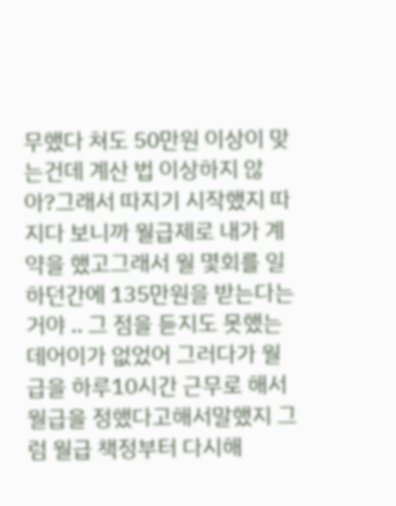무했다 쳐도 50만원 이상이 맞는건데 계산 법 이상하지 않아?그래서 따지기 시작했지 따지다 보니까 월급제로 내가 계약을 했고그래서 월 몇회를 일하던간에 135만원을 받는다는거야 .. 그 점을 듣지도 못했는데어이가 없었어 그러다가 월급을 하루10시간 근무로 해서 월급을 정했다고해서말했지 그럼 월급 책정부터 다시해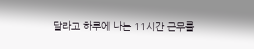달라고 하루에 나는 11시간 근무를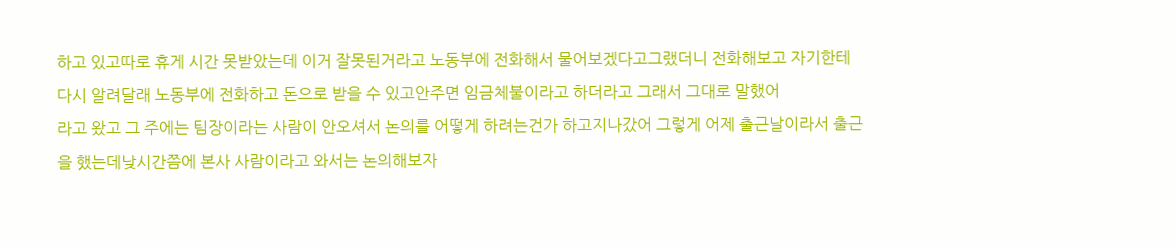하고 있고따로 휴게 시간 못받았는데 이거 잘못된거라고 노동부에 전화해서 물어보겠다고그랬더니 전화해보고 자기한테 다시 알려달래 노동부에 전화하고 돈으로 받을 수 있고안주면 임금체불이라고 하더라고 그래서 그대로 말했어
라고 왔고 그 주에는 팀장이라는 사람이 안오셔서 논의를 어떻게 하려는건가 하고지나갔어 그렇게 어제 출근날이라서 출근을 했는데낮시간쯤에 본사 사람이라고 와서는 논의해보자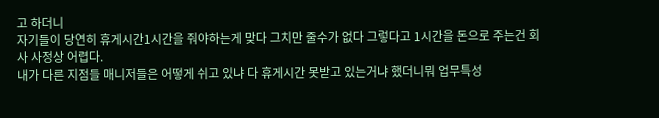고 하더니
자기들이 당연히 휴게시간1시간을 줘야하는게 맞다 그치만 줄수가 없다 그렇다고 1시간을 돈으로 주는건 회사 사정상 어렵다.
내가 다른 지점들 매니저들은 어떻게 쉬고 있냐 다 휴게시간 못받고 있는거냐 했더니뭐 업무특성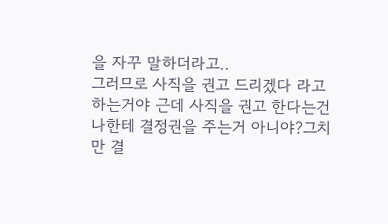을 자꾸 말하더라고..
그러므로 사직을 권고 드리겠다 라고 하는거야 근데 사직을 권고 한다는건 나한테 결정권을 주는거 아니야?그치만 결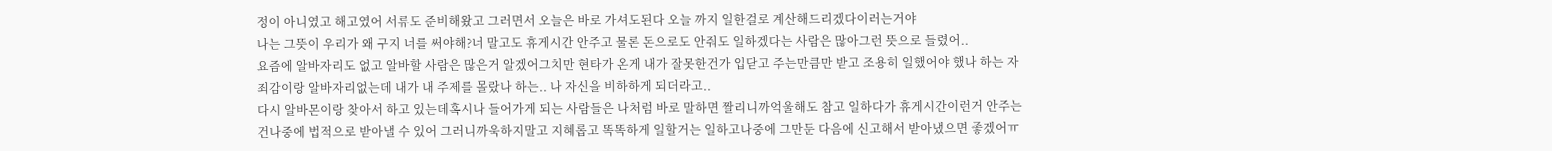정이 아니였고 해고였어 서류도 준비해왔고 그러면서 오늘은 바로 가셔도된다 오늘 까지 일한걸로 계산해드리겠다이러는거야
나는 그뜻이 우리가 왜 구지 너를 써야해?너 말고도 휴게시간 안주고 물론 돈으로도 안줘도 일하겠다는 사람은 많아그런 뜻으로 들렸어..
요즘에 알바자리도 없고 알바할 사람은 많은거 알겠어그치만 현타가 온게 내가 잘못한건가 입닫고 주는만큼만 받고 조용히 일했어야 했나 하는 자죄감이랑 알바자리없는데 내가 내 주제를 몰랐나 하는.. 나 자신을 비하하게 되더라고..
다시 알바몬이랑 찾아서 하고 있는데혹시나 들어가게 되는 사람들은 나처럼 바로 말하면 짤리니까억울해도 참고 일하다가 휴게시간이런거 안주는건나중에 법적으로 받아낼 수 있어 그러니까욱하지말고 지혜롭고 똑똑하게 일할거는 일하고나중에 그만둔 다음에 신고해서 받아냈으면 좋겠어ㅠ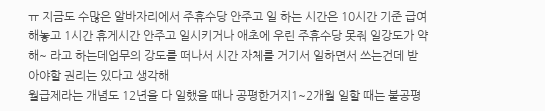ㅠ 지금도 수많은 알바자리에서 주휴수당 안주고 일 하는 시간은 10시간 기준 급여 해놓고 1시간 휴게시간 안주고 일시키거나 애초에 우린 주휴수당 못줘 일강도가 약해~ 라고 하는데업무의 강도를 떠나서 시간 자체를 거기서 일하면서 쓰는건데 받아야할 권리는 있다고 생각해
월급제라는 개념도 12년을 다 일했을 때나 공평한거지1~2개월 일할 때는 불공평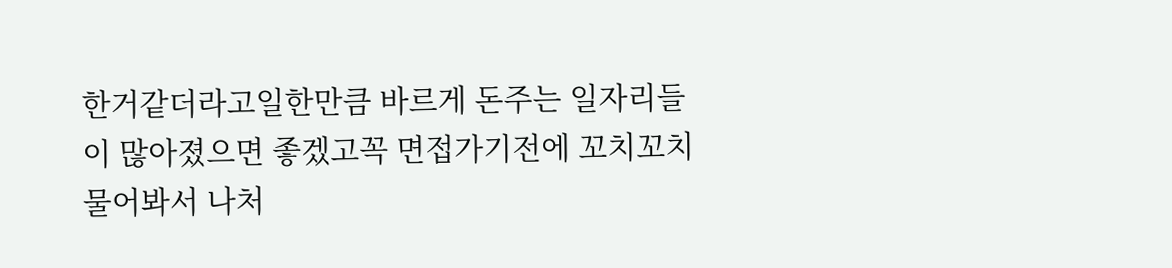한거같더라고일한만큼 바르게 돈주는 일자리들이 많아졌으면 좋겠고꼭 면접가기전에 꼬치꼬치 물어봐서 나처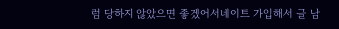럼 당하지 않았으면 좋겠어서네이트 가입해서 글 남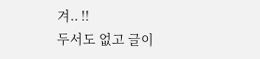겨.. !!
두서도 없고 글이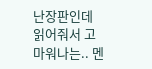난장판인데 읽어줘서 고마워나는.. 멘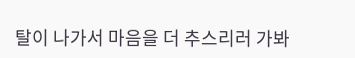탈이 나가서 마음을 더 추스리러 가봐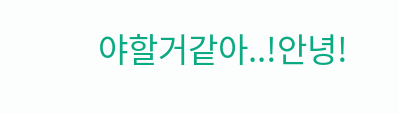야할거같아..!안녕!